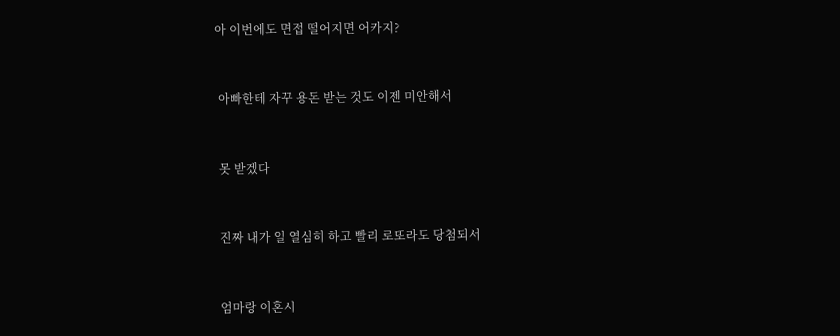아 이번에도 면접 떨어지면 어카지?


 아빠한테 자꾸 용돈 받는 것도 이젠 미안해서


 못 받겠다


 진짜 내가 일 열심히 하고 빨리 로또라도 당첨되서


 엄마랑 이혼시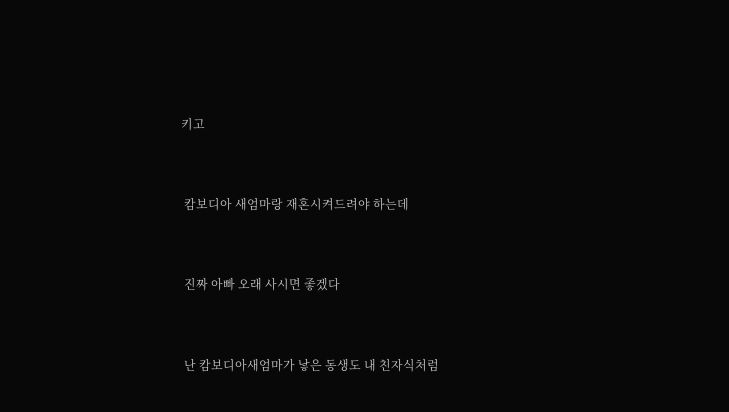키고


 캄보디아 새엄마랑 재혼시켜드려야 하는데


 진짜 아빠 오래 사시면 좋겠다


 난 캄보디아새엄마가 낳은 동생도 내 친자식처럼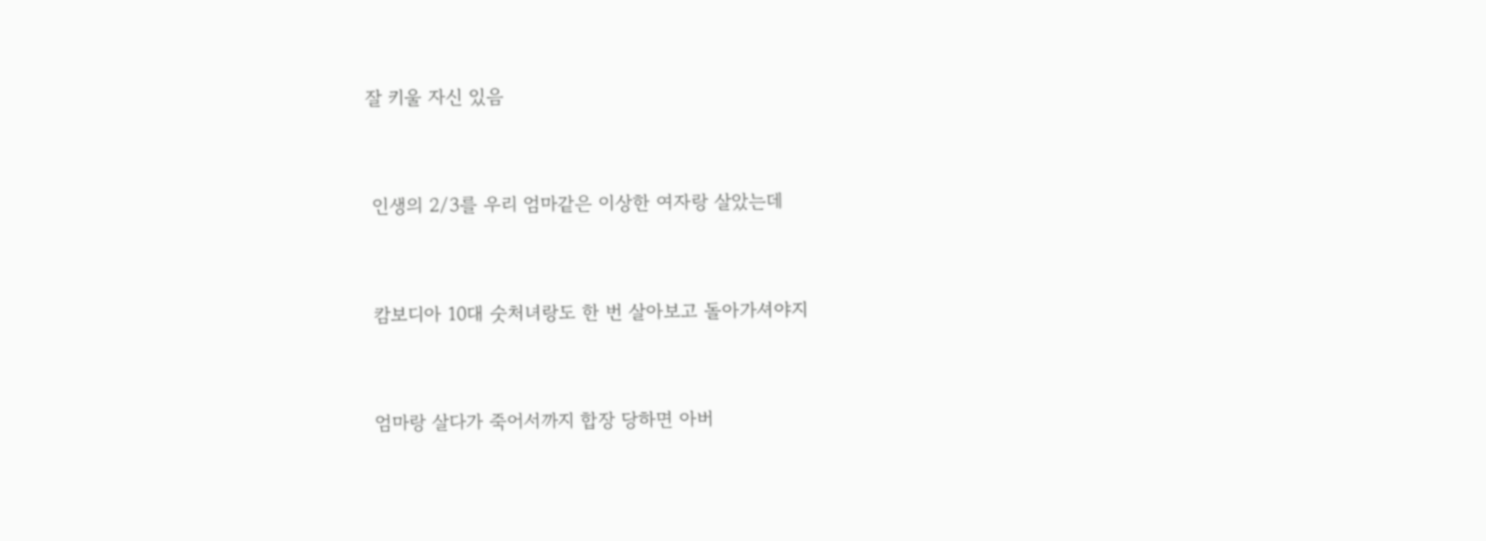잘 키울 자신 있음


 인생의 2/3를 우리 엄마같은 이상한 여자랑 살았는데


 캄보디아 10대 숫처녀랑도 한 번 살아보고 돌아가셔야지


 엄마랑 살다가 죽어서까지 합장 당하면 아버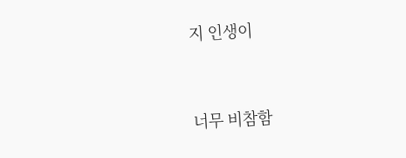지 인생이


너무 비참함